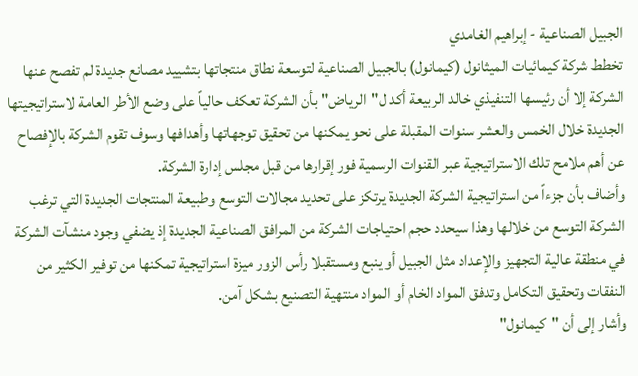الجبيل الصناعية - إبراهيم الغامدي
تخطط شركة كيمائيات الميثانول (كيمانول) بالجبيل الصناعية لتوسعة نطاق منتجاتها بتشييد مصانع جديدة لم تفصح عنها الشركة إلا أن رئيسها التنفيذي خالد الربيعة أكد ل"الرياض" بأن الشركة تعكف حالياً على وضع الأطر العامة لاستراتيجيتها الجديدة خلال الخمس والعشر سنوات المقبلة على نحو يمكنها من تحقيق توجهاتها وأهدافها وسوف تقوم الشركة بالإفصاح عن أهم ملامح تلك الاستراتيجية عبر القنوات الرسمية فور إقرارها من قبل مجلس إدارة الشركة.
وأضاف بأن جزءاً من استراتيجية الشركة الجديدة يرتكز على تحديد مجالات التوسع وطبيعة المنتجات الجديدة التي ترغب الشركة التوسع من خلالها وهذا سيحدد حجم احتياجات الشركة من المرافق الصناعية الجديدة إذ يضفي وجود منشآت الشركة في منطقة عالية التجهيز والإعداد مثل الجبيل أو ينبع ومستقبلا رأس الزور ميزة استراتيجية تمكنها من توفير الكثير من النفقات وتحقيق التكامل وتدفق المواد الخام أو المواد منتهية التصنيع بشكل آمن.
وأشار إلى أن "كيمانول"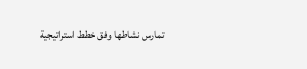تمارس نشاطها وفق خطط استراتيجية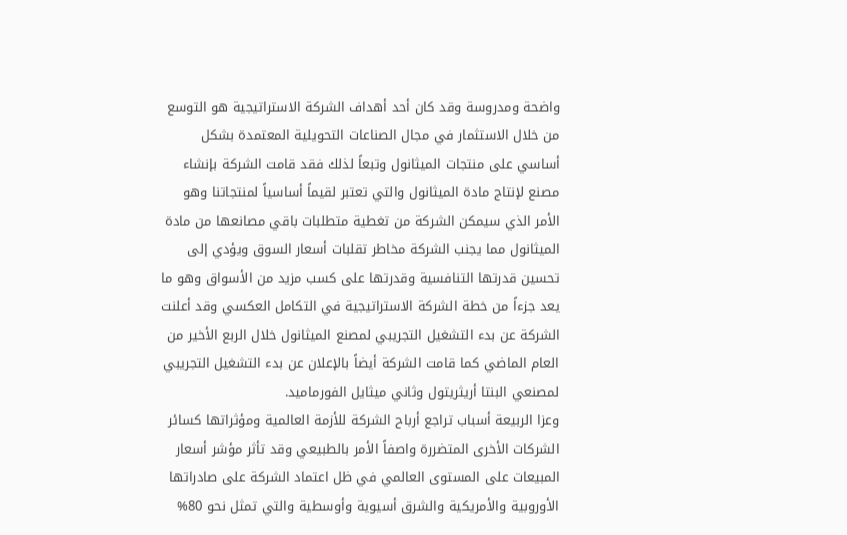واضحة ومدروسة وقد كان أحد أهداف الشركة الاستراتيجية هو التوسع من خلال الاستثمار في مجال الصناعات التحويلية المعتمدة بشكل أساسي على منتجات الميثانول وتبعاً لذلك فقد قامت الشركة بإنشاء مصنع لإنتاج مادة الميثانول والتي تعتبر لقيماً أساسياً لمنتجاتنا وهو الأمر الذي سيمكن الشركة من تغطية متطلبات باقي مصانعها من مادة الميثانول مما يجنب الشركة مخاطر تقلبات أسعار السوق ويؤدي إلى تحسين قدرتها التنافسية وقدرتها على كسب مزيد من الأسواق وهو ما يعد جزءاً من خطة الشركة الاستراتيجية في التكامل العكسي وقد أعلنت الشركة عن بدء التشغيل التجريبي لمصنع الميثانول خلال الربع الأخير من العام الماضي كما قامت الشركة أيضاً بالإعلان عن بدء التشغيل التجريبي لمصنعي البنتا أريثريتول وثاني ميثايل الفورماميد.
وعزا الربيعة أسباب تراجع أرباح الشركة للأزمة العالمية ومؤثراتها كسائر الشركات الأخرى المتضررة واصفاً الأمر بالطبيعي وقد تأثر مؤشر أسعار المبيعات على المستوى العالمي في ظل اعتماد الشركة على صادراتها الأوروبية والأمريكية والشرق أسيوية وأوسطية والتي تمثل نحو 80%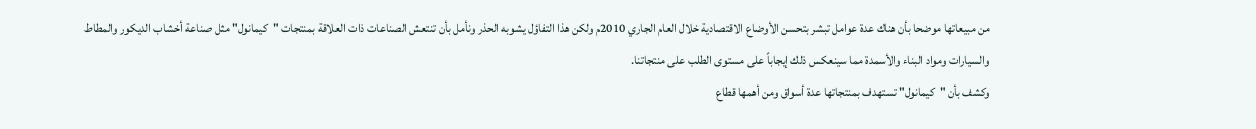من مبيعاتها موضحا بأن هناك عدة عوامل تبشر بتحسن الأوضاع الاقتصادية خلال العام الجاري 2010م ولكن هذا التفاؤل يشوبه الحذر ونأمل بأن تنتعش الصناعات ذات العلاقة بمنتجات "كيمانول" مثل صناعة أخشاب الديكور والمطاط والسيارات ومواد البناء والأسمدة مما سينعكس ذلك إيجاباً على مستوى الطلب على منتجاتنا.
وكشف بأن "كيمانول" تستهدف بمنتجاتها عدة أسواق ومن أهمها قطاع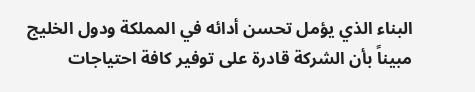البناء الذي يؤمل تحسن أدائه في المملكة ودول الخليج مبيناً بأن الشركة قادرة على توفير كافة احتياجات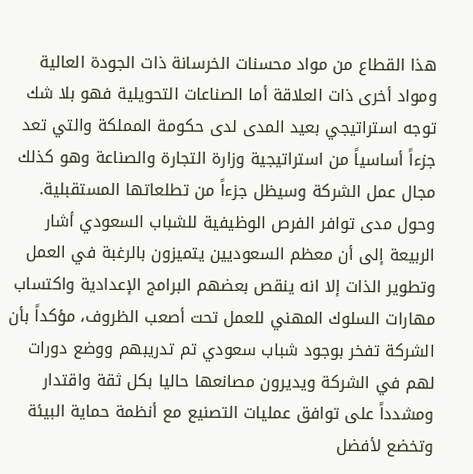هذا القطاع من مواد محسنات الخرسانة ذات الجودة العالية ومواد أخرى ذات العلاقة أما الصناعات التحويلية فهو بلا شك توجه استراتيجي بعيد المدى لدى حكومة المملكة والتي تعد جزءاً أساسياً من استراتيجية وزارة التجارة والصناعة وهو كذلك مجال عمل الشركة وسيظل جزءاً من تطلعاتها المستقبلية.
وحول مدى توافر الفرص الوظيفية للشباب السعودي أشار الربيعة إلى أن معظم السعوديين يتميزون بالرغبة في العمل وتطوير الذات إلا انه ينقص بعضهم البرامج الإعدادية واكتساب مهارات السلوك المهني للعمل تحت أصعب الظروف، مؤكداً بأن الشركة تفخر بوجود شباب سعودي تم تدريبهم ووضع دورات لهم في الشركة ويديرون مصانعها حاليا بكل ثقة واقتدار ومشدداً على توافق عمليات التصنيع مع أنظمة حماية البيئة وتخضع لأفضل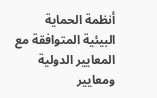أنظمة الحماية البيئية المتوافقة مع المعايير الدولية ومعايير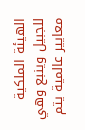الهيئة الملكية للجبيل وينبع وهي معايير عالمية يتم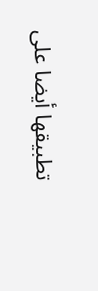تطبيقها أيضا على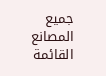جميع المصانع القائمة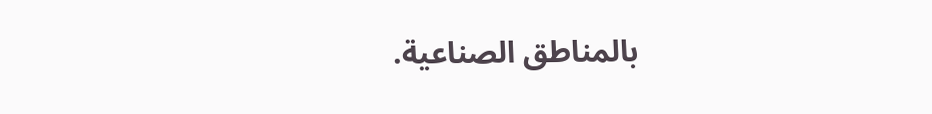بالمناطق الصناعية.